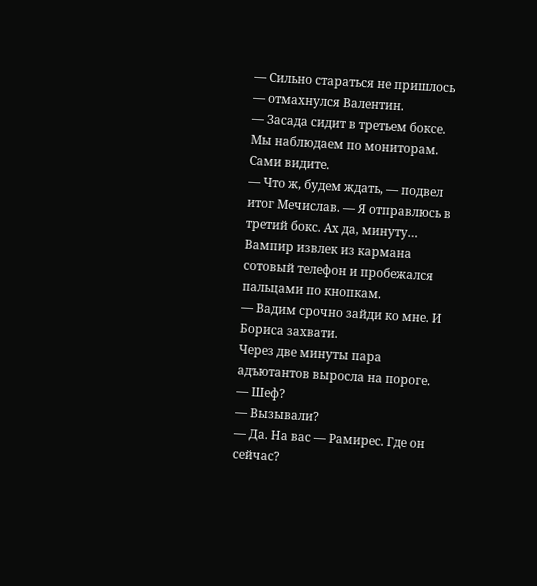— Сильно стараться не пришлось — отмахнулся Валентин.
— Засада сидит в третьем боксе. Мы наблюдаем по мониторам. Сами видите.
— Что ж, будем ждать, — подвел итог Мечислав. — Я отправлюсь в третий бокс. Ах да, минуту…
Вампир извлек из кармана сотовый телефон и пробежался пальцами по кнопкам.
— Вадим срочно зайди ко мне. И Бориса захвати.
Через две минуты пара адъютантов выросла на пороге.
— Шеф?
— Вызывали?
— Да. На вас — Рамирес. Где он сейчас?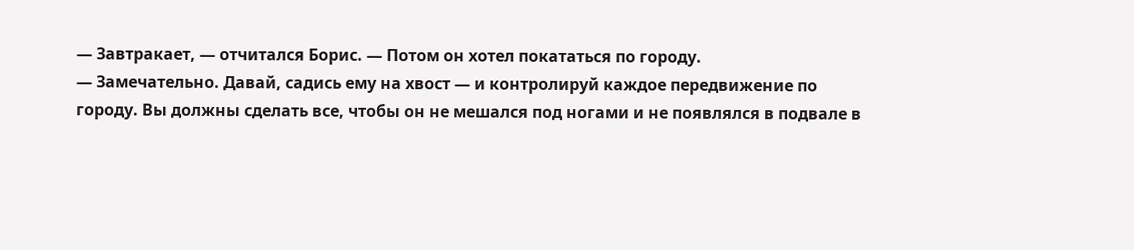— Завтракает, — отчитался Борис. — Потом он хотел покататься по городу.
— Замечательно. Давай, садись ему на хвост — и контролируй каждое передвижение по городу. Вы должны сделать все, чтобы он не мешался под ногами и не появлялся в подвале в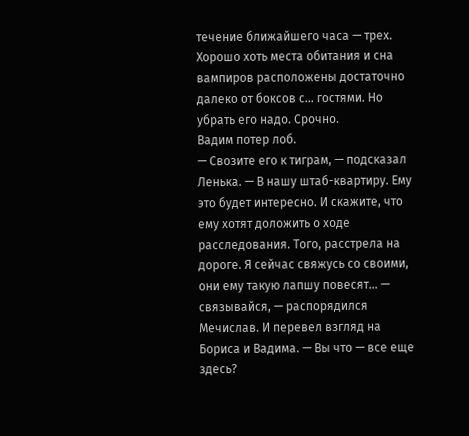течение ближайшего часа — трех. Хорошо хоть места обитания и сна вампиров расположены достаточно далеко от боксов с… гостями. Но убрать его надо. Срочно.
Вадим потер лоб.
— Свозите его к тиграм, — подсказал Ленька. — В нашу штаб-квартиру. Ему это будет интересно. И скажите, что ему хотят доложить о ходе расследования. Того, расстрела на дороге. Я сейчас свяжусь со своими, они ему такую лапшу повесят… — связывайся, — распорядился Мечислав. И перевел взгляд на Бориса и Вадима. — Вы что — все еще здесь?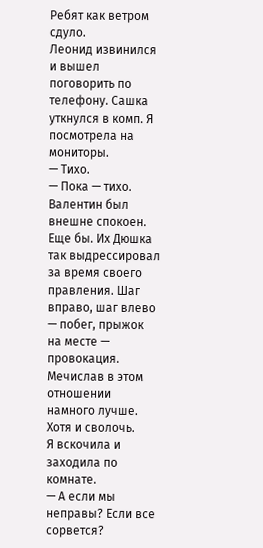Ребят как ветром сдуло.
Леонид извинился и вышел поговорить по телефону. Сашка уткнулся в комп. Я посмотрела на мониторы.
— Тихо.
— Пока — тихо.
Валентин был внешне спокоен. Еще бы. Их Дюшка так выдрессировал за время своего правления. Шаг вправо, шаг влево — побег, прыжок на месте — провокация. Мечислав в этом отношении намного лучше. Хотя и сволочь.
Я вскочила и заходила по комнате.
— А если мы неправы? Если все сорвется?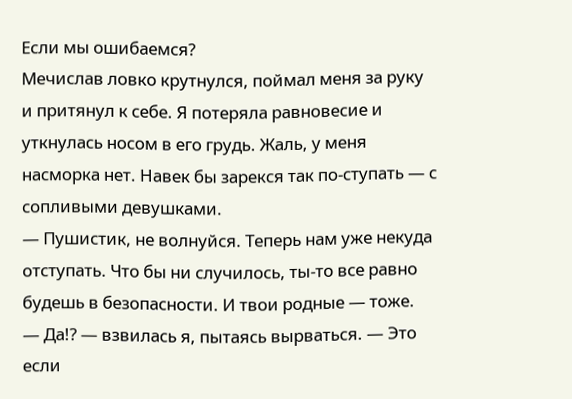Если мы ошибаемся?
Мечислав ловко крутнулся, поймал меня за руку и притянул к себе. Я потеряла равновесие и уткнулась носом в его грудь. Жаль, у меня насморка нет. Навек бы зарекся так по-ступать — с сопливыми девушками.
— Пушистик, не волнуйся. Теперь нам уже некуда отступать. Что бы ни случилось, ты-то все равно будешь в безопасности. И твои родные — тоже.
— Да!? — взвилась я, пытаясь вырваться. — Это если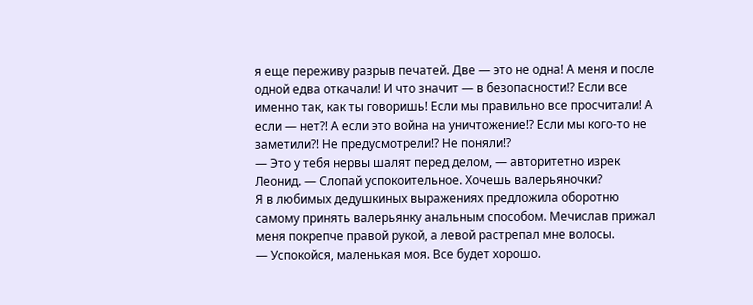я еще переживу разрыв печатей. Две — это не одна! А меня и после одной едва откачали! И что значит — в безопасности!? Если все именно так, как ты говоришь! Если мы правильно все просчитали! А если — нет?! А если это война на уничтожение!? Если мы кого-то не заметили?! Не предусмотрели!? Не поняли!?
— Это у тебя нервы шалят перед делом, — авторитетно изрек Леонид. — Слопай успокоительное. Хочешь валерьяночки?
Я в любимых дедушкиных выражениях предложила оборотню самому принять валерьянку анальным способом. Мечислав прижал меня покрепче правой рукой, а левой растрепал мне волосы.
— Успокойся, маленькая моя. Все будет хорошо.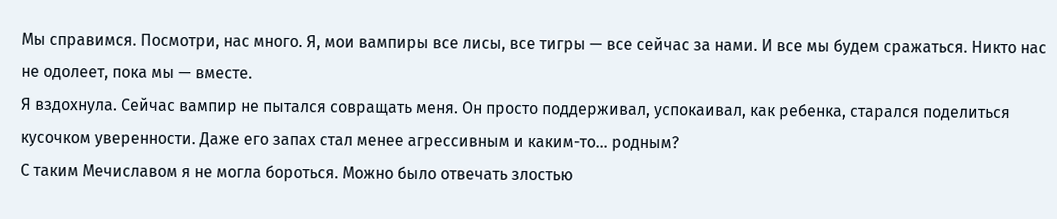Мы справимся. Посмотри, нас много. Я, мои вампиры все лисы, все тигры — все сейчас за нами. И все мы будем сражаться. Никто нас не одолеет, пока мы — вместе.
Я вздохнула. Сейчас вампир не пытался совращать меня. Он просто поддерживал, успокаивал, как ребенка, старался поделиться кусочком уверенности. Даже его запах стал менее агрессивным и каким-то… родным?
С таким Мечиславом я не могла бороться. Можно было отвечать злостью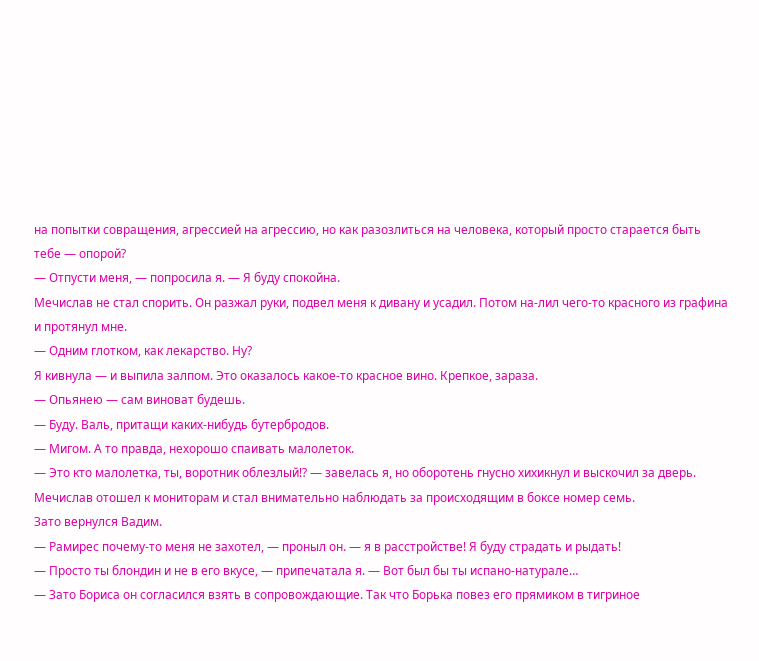на попытки совращения, агрессией на агрессию, но как разозлиться на человека, который просто старается быть тебе — опорой?
— Отпусти меня, — попросила я. — Я буду спокойна.
Мечислав не стал спорить. Он разжал руки, подвел меня к дивану и усадил. Потом на-лил чего-то красного из графина и протянул мне.
— Одним глотком, как лекарство. Ну?
Я кивнула — и выпила залпом. Это оказалось какое-то красное вино. Крепкое, зараза.
— Опьянею — сам виноват будешь.
— Буду. Валь, притащи каких-нибудь бутербродов.
— Мигом. А то правда, нехорошо спаивать малолеток.
— Это кто малолетка, ты, воротник облезлый!? — завелась я, но оборотень гнусно хихикнул и выскочил за дверь. Мечислав отошел к мониторам и стал внимательно наблюдать за происходящим в боксе номер семь.
Зато вернулся Вадим.
— Рамирес почему-то меня не захотел, — проныл он. — я в расстройстве! Я буду страдать и рыдать!
— Просто ты блондин и не в его вкусе, — припечатала я. — Вот был бы ты испано-натурале…
— Зато Бориса он согласился взять в сопровождающие. Так что Борька повез его прямиком в тигриное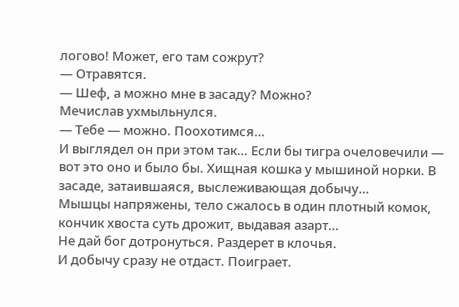логово! Может, его там сожрут?
— Отравятся.
— Шеф, а можно мне в засаду? Можно?
Мечислав ухмыльнулся.
— Тебе — можно. Поохотимся…
И выглядел он при этом так… Если бы тигра очеловечили — вот это оно и было бы. Хищная кошка у мышиной норки. В засаде, затаившаяся, выслеживающая добычу…
Мышцы напряжены, тело сжалось в один плотный комок, кончик хвоста суть дрожит, выдавая азарт…
Не дай бог дотронуться. Раздерет в клочья.
И добычу сразу не отдаст. Поиграет.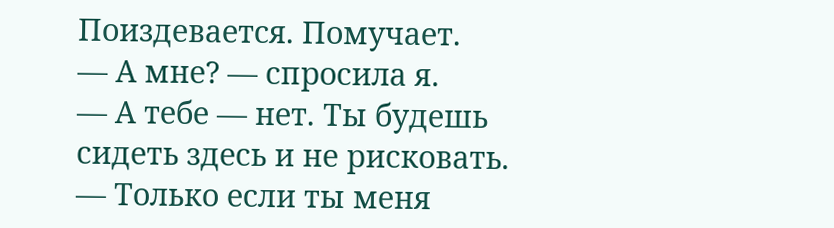Поиздевается. Помучает.
— А мне? — спросила я.
— А тебе — нет. Ты будешь сидеть здесь и не рисковать.
— Только если ты меня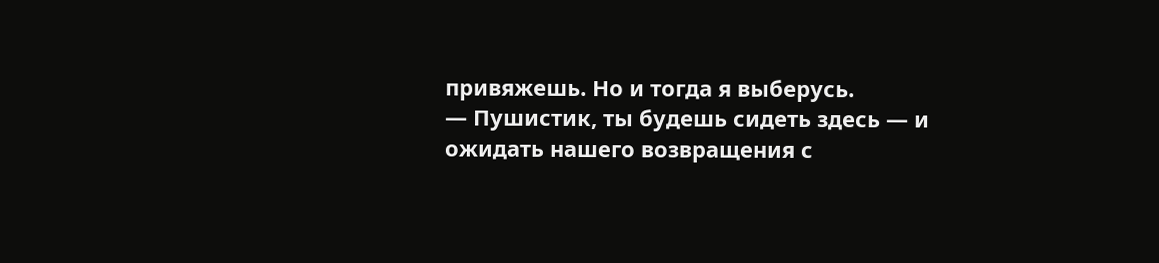привяжешь. Но и тогда я выберусь.
— Пушистик, ты будешь сидеть здесь — и ожидать нашего возвращения с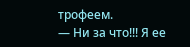трофеем.
— Ни за что!!! Я ее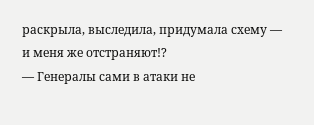раскрыла, выследила, придумала схему — и меня же отстраняют!?
— Генералы сами в атаки не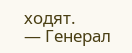ходят.
— Генерал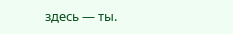здесь — ты.